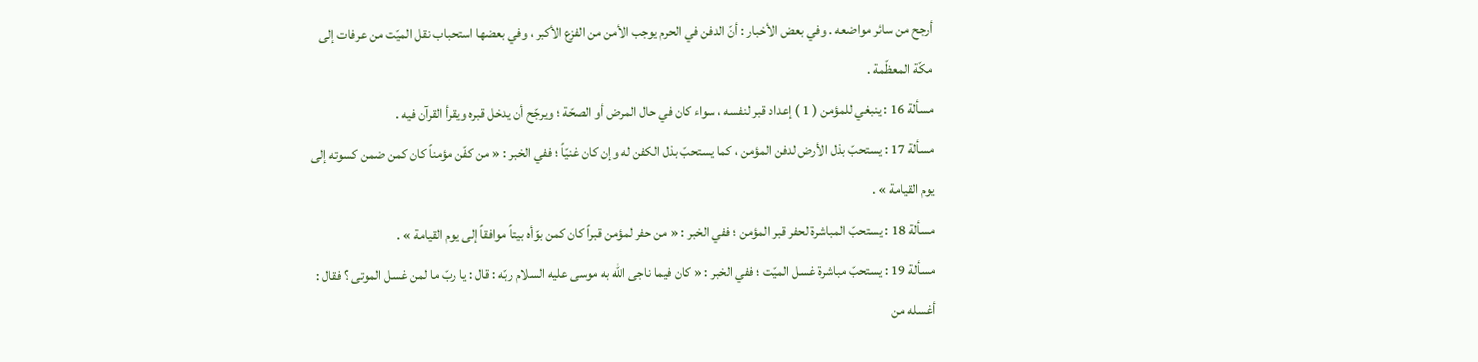أرجح من سائر مواضعه . وفي بعض الأخبار : أنّ الدفن في الحرم يوجب الأمن من الفزع الأكبر ، وفي بعضها استحباب نقل الميّت من عرفات إلى مكّة المعظّمة .
مسألة 16 : ينبغي للمؤمن ( 1 ) إعداد قبر لنفسه ، سواء كان في حال المرض أو الصحّة ؛ ويرجّح أن يدخل قبره ويقرأ القرآن فيه .
مسألة 17 : يستحبّ بذل الأرض لدفن المؤمن ، كما يستحبّ بذل الكفن له وإن كان غنيّاً ؛ ففي الخبر : « من كفّن مؤمناً كان كمن ضمن كسوته إلى يوم القيامة » .
مسألة 18 : يستحبّ المباشرة لحفر قبر المؤمن ؛ ففي الخبر : « من حفر لمؤمن قبراً كان كمن بوّأه بيتاً موافقاً إلى يوم القيامة » .
مسألة 19 : يستحبّ مباشرة غسل الميّت ؛ ففي الخبر : « كان فيما ناجى اللّه به موسى عليه السلام ربّه : قال : يا ربّ ما لمن غسل الموتى ؟ فقال : أغسله من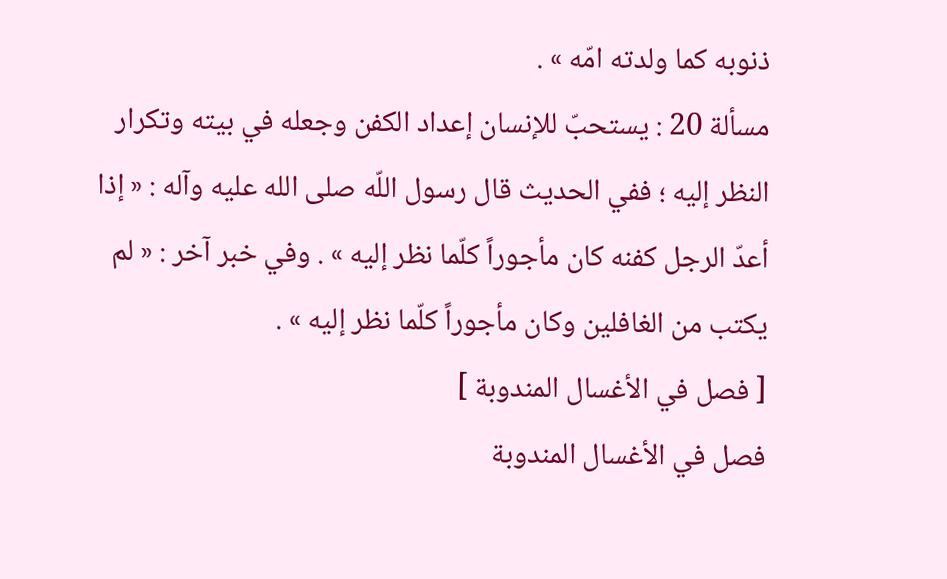ذنوبه كما ولدته امّه » .
مسألة 20 : يستحبّ للإنسان إعداد الكفن وجعله في بيته وتكرار النظر إليه ؛ ففي الحديث قال رسول اللّه صلى الله عليه وآله : « إذا أعدّ الرجل كفنه كان مأجوراً كلّما نظر إليه » . وفي خبر آخر : « لم يكتب من الغافلين وكان مأجوراً كلّما نظر إليه » .
[ فصل في الأغسال المندوبة ]
فصل في الأغسال المندوبة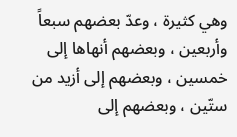وهي كثيرة ، وعدّ بعضهم سبعاً وأربعين ، وبعضهم أنهاها إلى خمسين ، وبعضهم إلى أزيد من ستّين ، وبعضهم إلى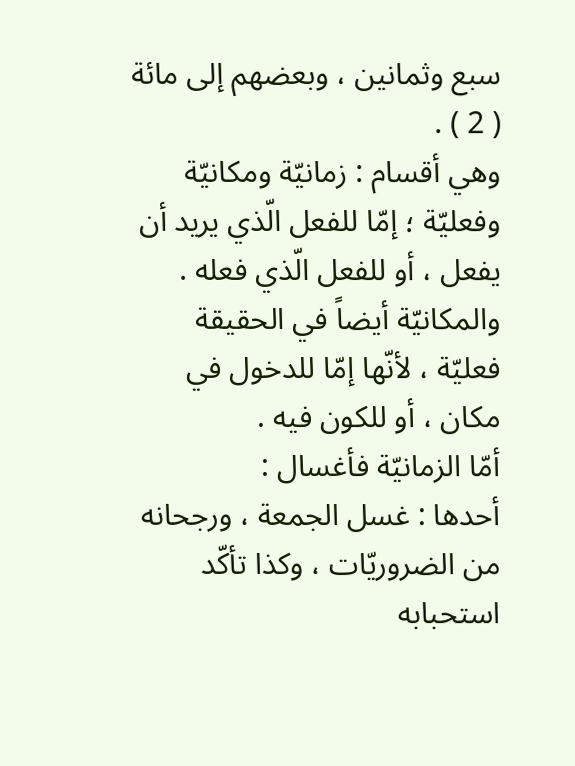سبع وثمانين ، وبعضهم إلى مائة ( 2 ) .
وهي أقسام : زمانيّة ومكانيّة وفعليّة ؛ إمّا للفعل الّذي يريد أن يفعل ، أو للفعل الّذي فعله . والمكانيّة أيضاً في الحقيقة فعليّة ، لأنّها إمّا للدخول في مكان ، أو للكون فيه .
أمّا الزمانيّة فأغسال :
أحدها : غسل الجمعة ، ورجحانه من الضروريّات ، وكذا تأكّد استحبابه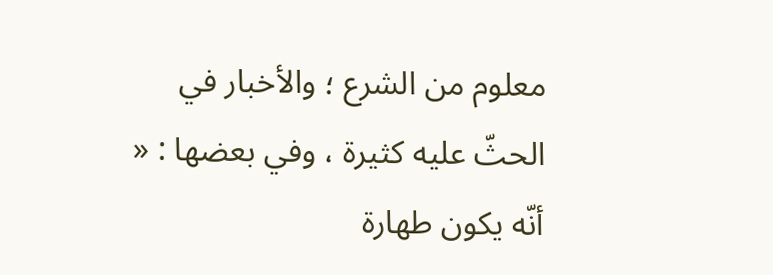معلوم من الشرع ؛ والأخبار في الحثّ عليه كثيرة ، وفي بعضها : « أنّه يكون طهارة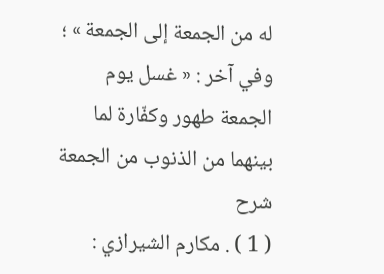له من الجمعة إلى الجمعة » ؛ وفي آخر : « غسل يوم الجمعة طهور وكفّارة لما بينهما من الذنوب من الجمعة
شرح
( 1 ) . مكارم الشيرازي :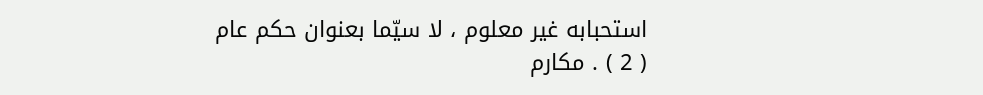استحبابه غير معلوم ، لا سيّما بعنوان حكم عام
( 2 ) . مكارم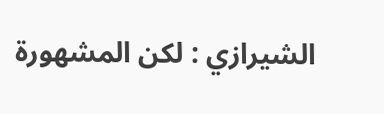الشيرازي : لكن المشهورة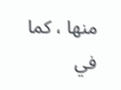منها ، كما في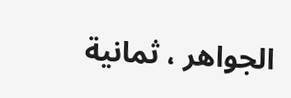الجواهر ، ثمانية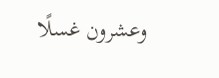وعشرون غسلًا